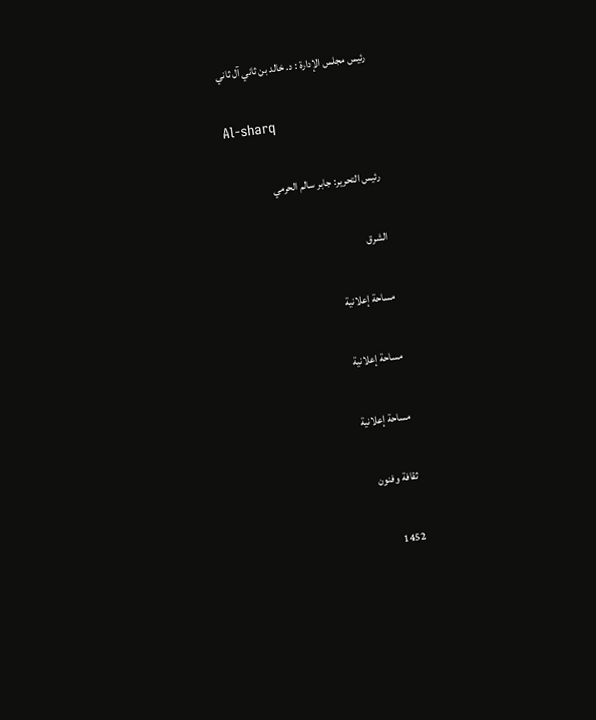رئيس مجلس الإدارة : د. خالد بن ثاني آل ثاني

Al-sharq

رئيس التحرير: جابر سالم الحرمي

الشرق

مساحة إعلانية

مساحة إعلانية

مساحة إعلانية

ثقافة وفنون

1452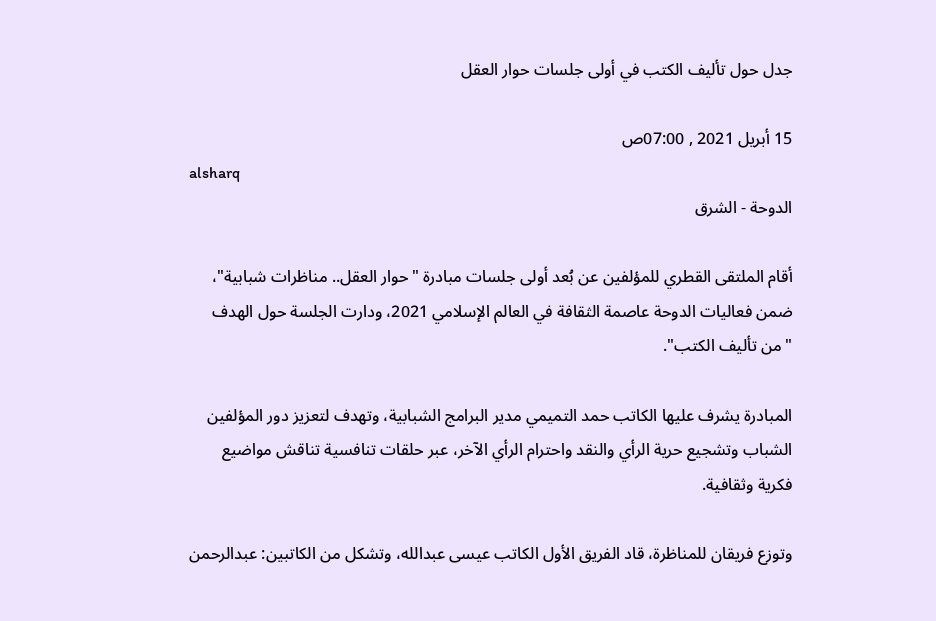جدل حول تأليف الكتب في أولى جلسات حوار العقل

15 أبريل 2021 , 07:00ص
alsharq
الدوحة - الشرق

أقام الملتقى القطري للمؤلفين عن بُعد أولى جلسات مبادرة "حوار العقل.. مناظرات شبابية"، ضمن فعاليات الدوحة عاصمة الثقافة في العالم الإسلامي 2021، ودارت الجلسة حول الهدف "من تأليف الكتب".

المبادرة يشرف عليها الكاتب حمد التميمي مدير البرامج الشبابية، وتهدف لتعزيز دور المؤلفين الشباب وتشجيع حرية الرأي والنقد واحترام الرأي الآخر، عبر حلقات تنافسية تناقش مواضيع فكرية وثقافية.

وتوزع فريقان للمناظرة، قاد الفريق الأول الكاتب عيسى عبدالله، وتشكل من الكاتبين: عبدالرحمن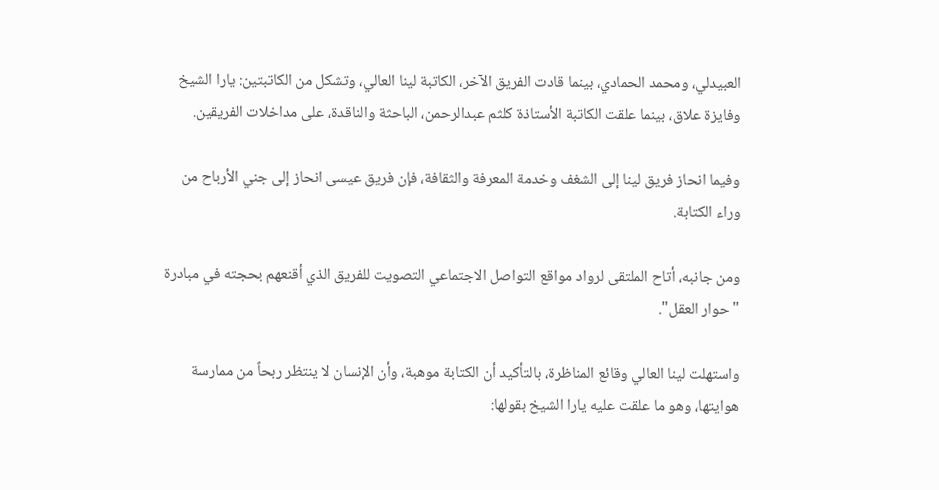العبيدلي، ومحمد الحمادي، بينما قادت الفريق الآخر، الكاتبة لينا العالي، وتشكل من الكاتبتين: يارا الشيخ وفايزة علاق، بينما علقت الكاتبة الأستاذة كلثم عبدالرحمن، الباحثة والناقدة، على مداخلات الفريقين.

وفيما انحاز فريق لينا إلى الشغف وخدمة المعرفة والثقافة، فإن فريق عيسى انحاز إلى جني الأرباح من وراء الكتابة.

ومن جانبه، أتاح الملتقى لرواد مواقع التواصل الاجتماعي التصويت للفريق الذي أقنعهم بحجته في مبادرة "حوار العقل".

واستهلت لينا العالي وقائع المناظرة، بالتأكيد أن الكتابة موهبة، وأن الإنسان لا ينتظر ربحاً من ممارسة هوايتها، وهو ما علقت عليه يارا الشيخ بقولها: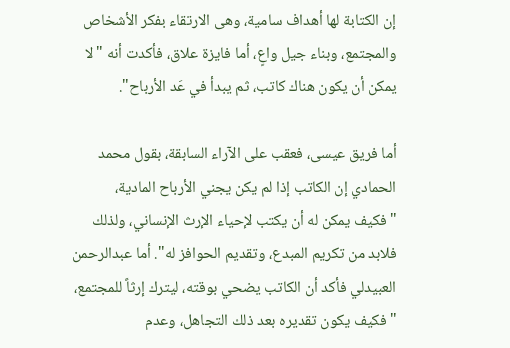إن الكتابة لها أهداف سامية، وهى الارتقاء بفكر الأشخاص والمجتمع، وبناء جيل واعٍ، أما فايزة علاق، فأكدت أنه "لا يمكن أن يكون هناك كاتب، ثم يبدأ في عَد الأرباح".

أما فريق عيسى، فعقب على الآراء السابقة، بقول محمد الحمادي إن الكاتب إذا لم يكن يجني الأرباح المادية، "فكيف يمكن له أن يكتب لإحياء الإرث الإنساني، ولذلك فلابد من تكريم المبدع، وتقديم الحوافز له". أما عبدالرحمن العبيدلي فأكد أن الكاتب يضحي بوقته، ليترك إرثاً للمجتمع، "فكيف يكون تقديره بعد ذلك التجاهل، وعدم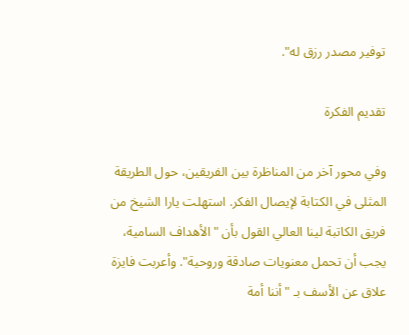توفير مصدر رزق له".

تقديم الفكرة

وفي محور آخر من المناظرة بين الفريقين، حول الطريقة المثلى في الكتابة لإيصال الفكر. استهلت يارا الشيخ من فريق الكاتبة لينا العالي القول بأن "الأهداف السامية، يجب أن تحمل معنويات صادقة وروحية". وأعربت فايزة علاق عن الأسف بـ "أننا أمة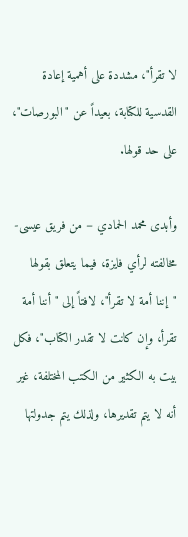لا تقرأ"، مشددة على أهمية إعادة القدسية للكتابة، بعيداً عن "البورصات"، على حد قولها.

وأبدى محمد الحمادي – من فريق عيسى- مخالفته لرأي فايزة، فيما يتعلق بقولها "إننا أمة لا تقرأ"، لافتاً إلى "أننا أمة تقرأ، وإن كانت لا تقدر الكتاب"، فكل بيت به الكثير من الكتب المختلفة، غير أنه لا يتم تقديرها، ولذلك يتم جدولتها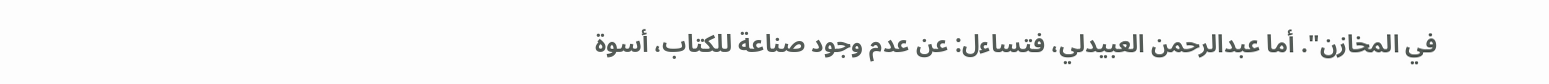في المخازن". أما عبدالرحمن العبيدلي، فتساءل: عن عدم وجود صناعة للكتاب، أسوة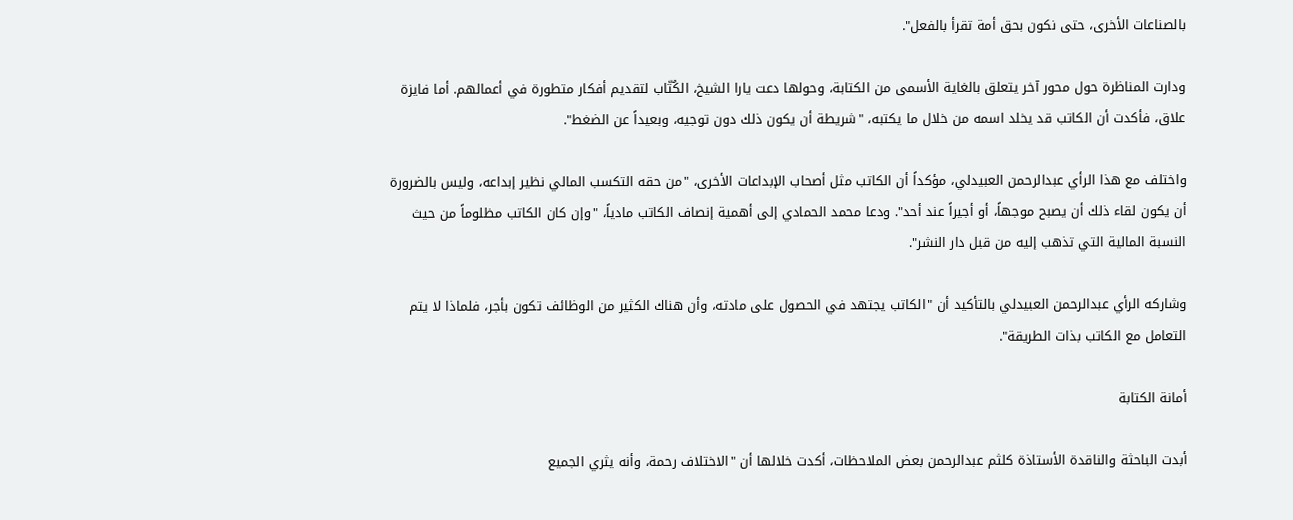بالصناعات الأخرى، حتى نكون بحق أمة تقرأ بالفعل".

ودارت المناظرة حول محور آخر يتعلق بالغاية الأسمى من الكتابة، وحولها دعت يارا الشيخ، الكُتّاب لتقديم أفكار متطورة في أعمالهم. أما فايزة علاق، فأكدت أن الكاتب قد يخلد اسمه من خلال ما يكتبه، "شريطة أن يكون ذلك دون توجيه، وبعيداً عن الضغط".

واختلف مع هذا الرأي عبدالرحمن العبيدلي، مؤكداً أن الكاتب مثل أصحاب الإبداعات الأخرى، "من حقه التكسب المالي نظير إبداعه، وليس بالضرورة أن يكون لقاء ذلك أن يصبح موجهاً، أو أجيراً عند أحد". ودعا محمد الحمادي إلى أهمية إنصاف الكاتب مادياً، "وإن كان الكاتب مظلوماً من حيث النسبة المالية التي تذهب إليه من قبل دار النشر".

وشاركه الرأي عبدالرحمن العبيدلي بالتأكيد أن "الكاتب يجتهد في الحصول على مادته، وأن هناك الكثير من الوظائف تكون بأجر، فلماذا لا يتم التعامل مع الكاتب بذات الطريقة".

أمانة الكتابة

أبدت الباحثة والناقدة الأستاذة كلثم عبدالرحمن بعض الملاحظات، أكدت خلالها أن "الاختلاف رحمة، وأنه يثري الجميع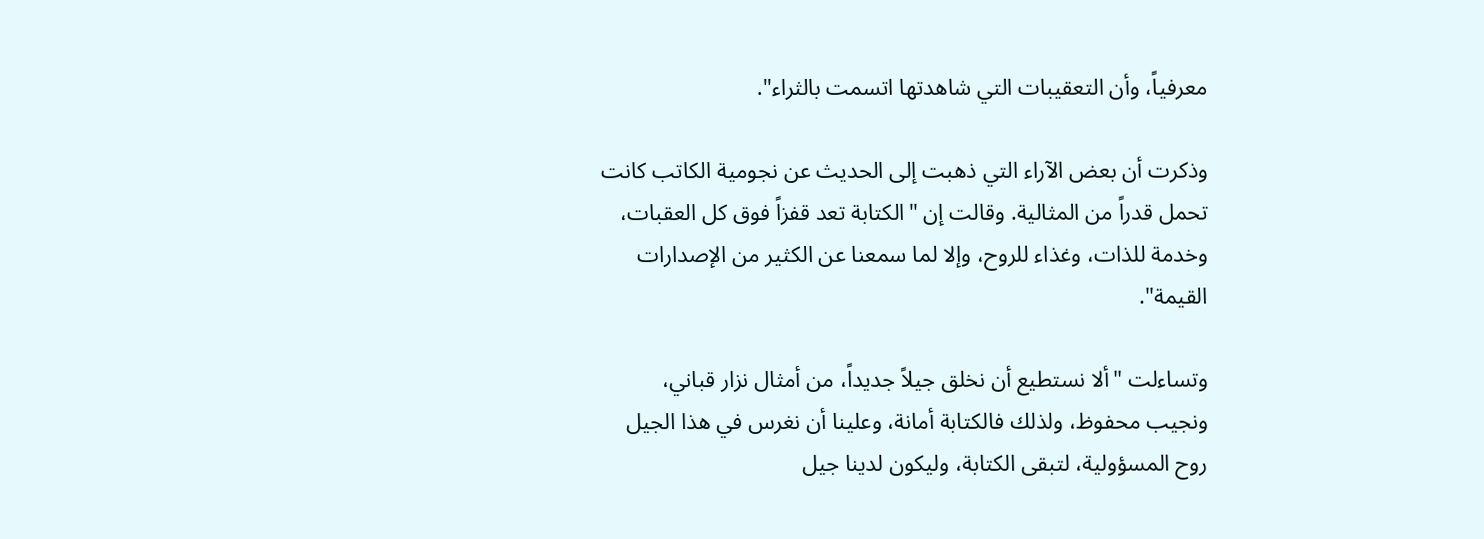معرفياً، وأن التعقيبات التي شاهدتها اتسمت بالثراء".

وذكرت أن بعض الآراء التي ذهبت إلى الحديث عن نجومية الكاتب كانت تحمل قدراً من المثالية. وقالت إن "الكتابة تعد قفزاً فوق كل العقبات، وخدمة للذات، وغذاء للروح، وإلا لما سمعنا عن الكثير من الإصدارات القيمة".

وتساءلت "ألا نستطيع أن نخلق جيلاً جديداً، من أمثال نزار قباني، ونجيب محفوظ، ولذلك فالكتابة أمانة، وعلينا أن نغرس في هذا الجيل روح المسؤولية، لتبقى الكتابة، وليكون لدينا جيل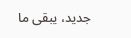جديد، يبقى ما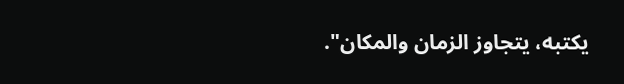يكتبه، يتجاوز الزمان والمكان".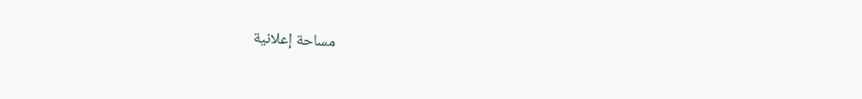مساحة إعلانية